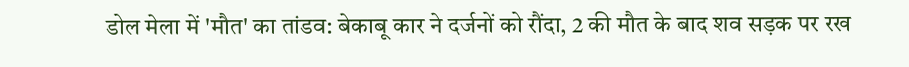डोल मेला में 'मौत' का तांडव: बेकाबू कार ने दर्जनों को रौंदा, 2 की मौत के बाद शव सड़क पर रख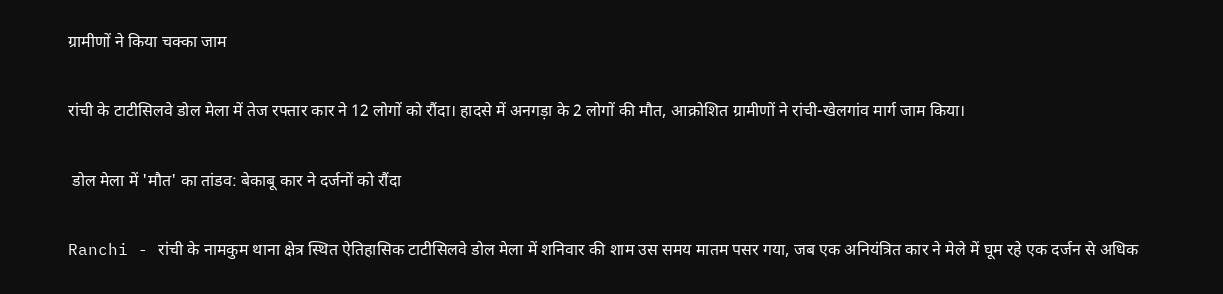ग्रामीणों ने किया चक्का जाम

रांची के टाटीसिलवे डोल मेला में तेज रफ्तार कार ने 12 लोगों को रौंदा। हादसे में अनगड़ा के 2 लोगों की मौत, आक्रोशित ग्रामीणों ने रांची-खेलगांव मार्ग जाम किया।

 डोल मेला में 'मौत' का तांडव: बेकाबू कार ने दर्जनों को रौंदा

Ranchi - रांची के नामकुम थाना क्षेत्र स्थित ऐतिहासिक टाटीसिलवे डोल मेला में शनिवार की शाम उस समय मातम पसर गया, जब एक अनियंत्रित कार ने मेले में घूम रहे एक दर्जन से अधिक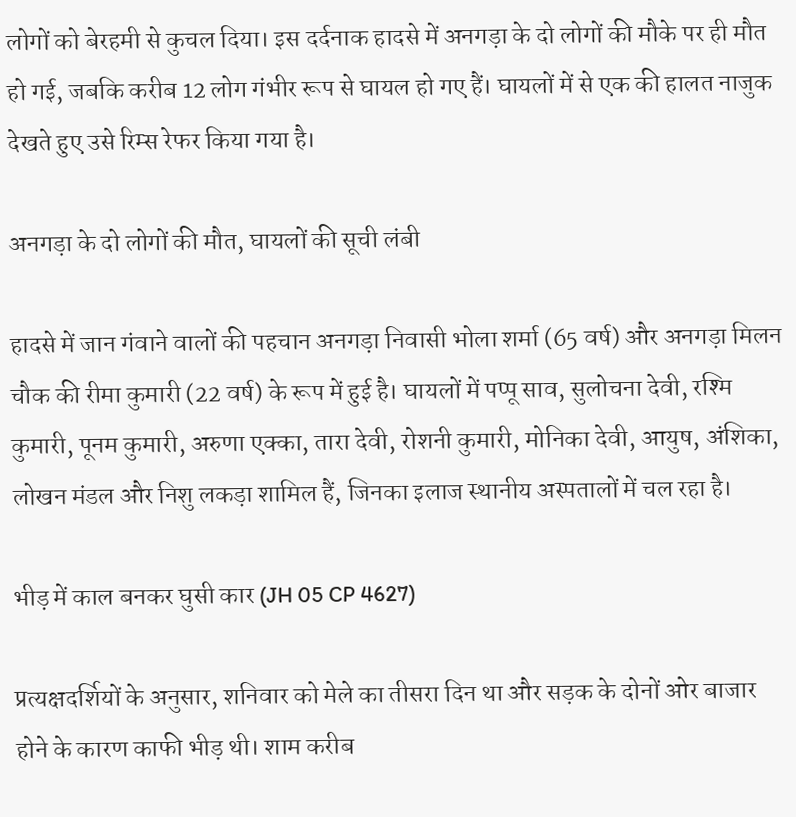लोगों को बेरहमी से कुचल दिया। इस दर्दनाक हादसे में अनगड़ा के दो लोगों की मौके पर ही मौत हो गई, जबकि करीब 12 लोग गंभीर रूप से घायल हो गए हैं। घायलों में से एक की हालत नाजुक देखते हुए उसे रिम्स रेफर किया गया है।

अनगड़ा के दो लोगों की मौत, घायलों की सूची लंबी

हादसे में जान गंवाने वालों की पहचान अनगड़ा निवासी भोला शर्मा (65 वर्ष) और अनगड़ा मिलन चौक की रीमा कुमारी (22 वर्ष) के रूप में हुई है। घायलों में पप्पू साव, सुलोचना देवी, रश्मि कुमारी, पूनम कुमारी, अरुणा एक्का, तारा देवी, रोशनी कुमारी, मोनिका देवी, आयुष, अंशिका, लोखन मंडल और निशु लकड़ा शामिल हैं, जिनका इलाज स्थानीय अस्पतालों में चल रहा है।

भीड़ में काल बनकर घुसी कार (JH 05 CP 4627)

प्रत्यक्षदर्शियों के अनुसार, शनिवार को मेले का तीसरा दिन था और सड़क के दोनों ओर बाजार होने के कारण काफी भीड़ थी। शाम करीब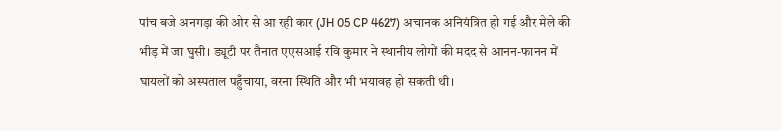पांच बजे अनगड़ा की ओर से आ रही कार (JH 05 CP 4627) अचानक अनियंत्रित हो गई और मेले की भीड़ में जा घुसी। ड्यूटी पर तैनात एएसआई रवि कुमार ने स्थानीय लोगों की मदद से आनन-फानन में घायलों को अस्पताल पहुँचाया, वरना स्थिति और भी भयावह हो सकती थी।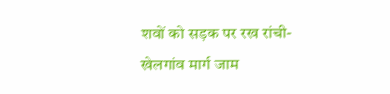शवों को सड़क पर रख रांची-खेलगांव मार्ग जाम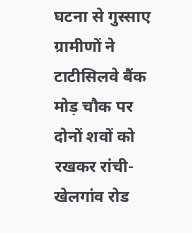घटना से गुस्साए ग्रामीणों ने टाटीसिलवे बैंक मोड़ चौक पर दोनों शवों को रखकर रांची-खेलगांव रोड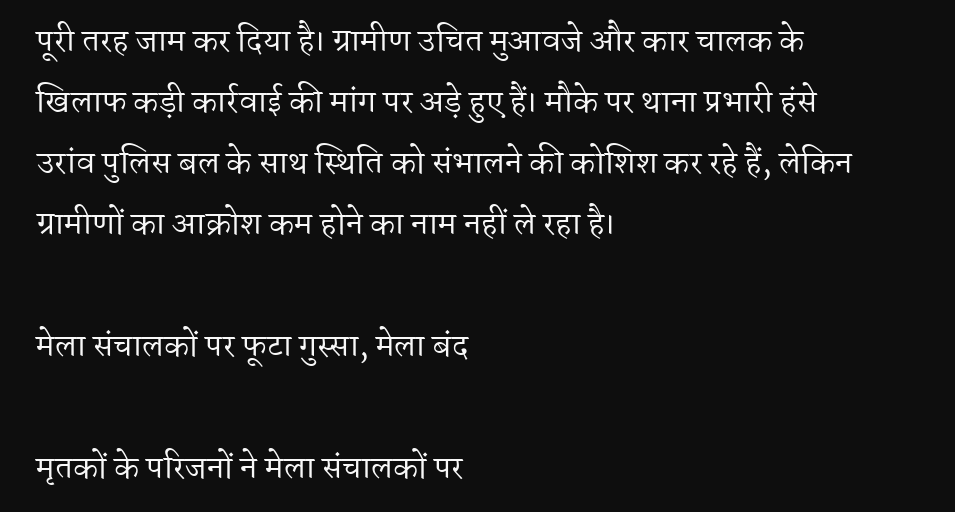पूरी तरह जाम कर दिया है। ग्रामीण उचित मुआवजे और कार चालक के खिलाफ कड़ी कार्रवाई की मांग पर अड़े हुए हैं। मौके पर थाना प्रभारी हंसे उरांव पुलिस बल के साथ स्थिति को संभालने की कोशिश कर रहे हैं, लेकिन ग्रामीणों का आक्रोश कम होने का नाम नहीं ले रहा है।

मेला संचालकों पर फूटा गुस्सा, मेला बंद

मृतकों के परिजनों ने मेला संचालकों पर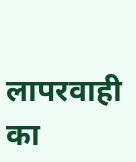लापरवाही का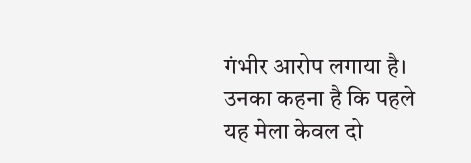गंभीर आरोप लगाया है। उनका कहना है कि पहले यह मेला केवल दो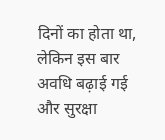दिनों का होता था, लेकिन इस बार अवधि बढ़ाई गई और सुरक्षा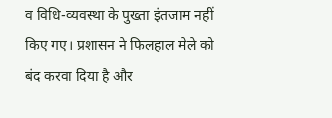व विधि-व्यवस्था के पुख्ता इंतजाम नहीं किए गए। प्रशासन ने फिलहाल मेले को बंद करवा दिया है और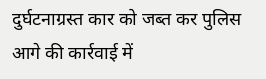दुर्घटनाग्रस्त कार को जब्त कर पुलिस आगे की कार्रवाई में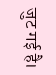जुट गई है।